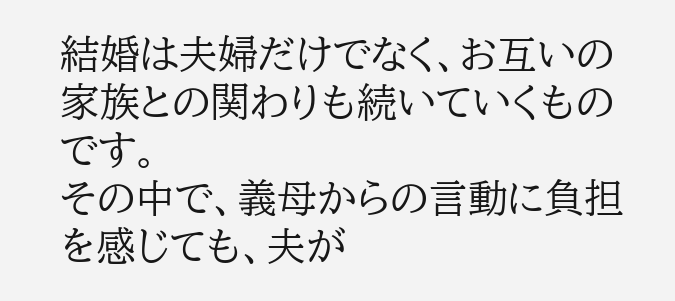結婚は夫婦だけでなく、お互いの家族との関わりも続いていくものです。
その中で、義母からの言動に負担を感じても、夫が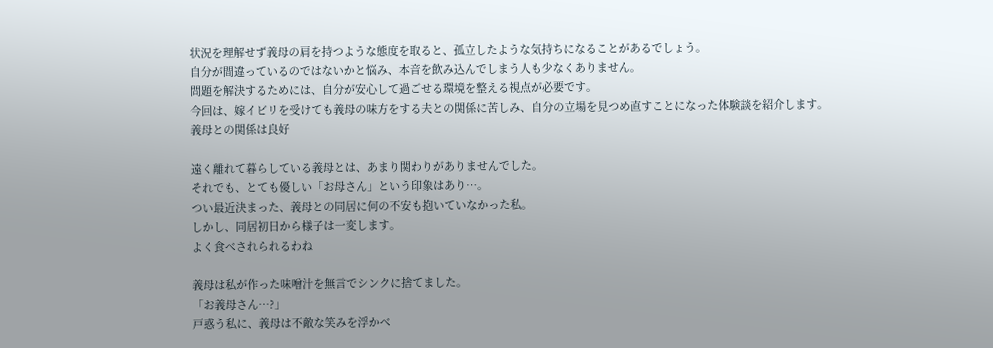状況を理解せず義母の肩を持つような態度を取ると、孤立したような気持ちになることがあるでしょう。
自分が間違っているのではないかと悩み、本音を飲み込んでしまう人も少なくありません。
問題を解決するためには、自分が安心して過ごせる環境を整える視点が必要です。
今回は、嫁イビリを受けても義母の味方をする夫との関係に苦しみ、自分の立場を見つめ直すことになった体験談を紹介します。
義母との関係は良好

遠く離れて暮らしている義母とは、あまり関わりがありませんでした。
それでも、とても優しい「お母さん」という印象はあり…。
つい最近決まった、義母との同居に何の不安も抱いていなかった私。
しかし、同居初日から様子は一変します。
よく食べされられるわね

義母は私が作った味噌汁を無言でシンクに捨てました。
「お義母さん…?」
戸惑う私に、義母は不敵な笑みを浮かべ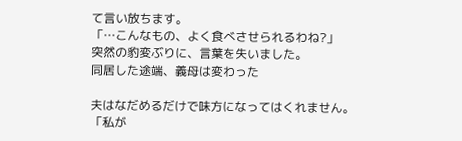て言い放ちます。
「…こんなもの、よく食べさせられるわね?」
突然の豹変ぶりに、言葉を失いました。
同居した途端、義母は変わった

夫はなだめるだけで味方になってはくれません。
「私が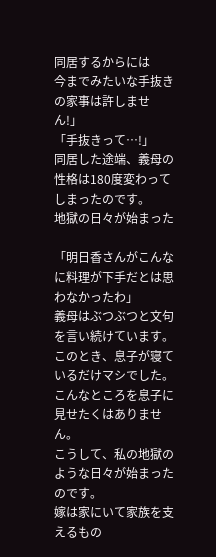同居するからには
今までみたいな手抜きの家事は許しません!」
「手抜きって…!」
同居した途端、義母の性格は180度変わってしまったのです。
地獄の日々が始まった

「明日香さんがこんなに料理が下手だとは思わなかったわ」
義母はぶつぶつと文句を言い続けています。
このとき、息子が寝ているだけマシでした。
こんなところを息子に見せたくはありません。
こうして、私の地獄のような日々が始まったのです。
嫁は家にいて家族を支えるもの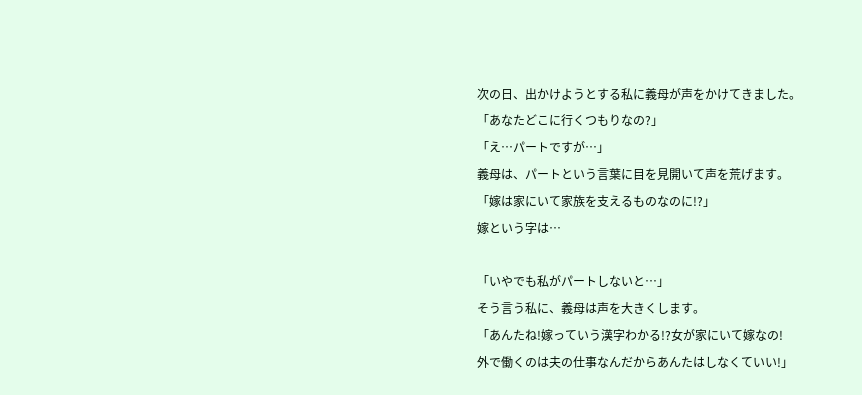次の日、出かけようとする私に義母が声をかけてきました。
「あなたどこに行くつもりなの?」
「え…パートですが…」
義母は、パートという言葉に目を見開いて声を荒げます。
「嫁は家にいて家族を支えるものなのに!?」
嫁という字は…

「いやでも私がパートしないと…」
そう言う私に、義母は声を大きくします。
「あんたね!嫁っていう漢字わかる!?女が家にいて嫁なの!
外で働くのは夫の仕事なんだからあんたはしなくていい!」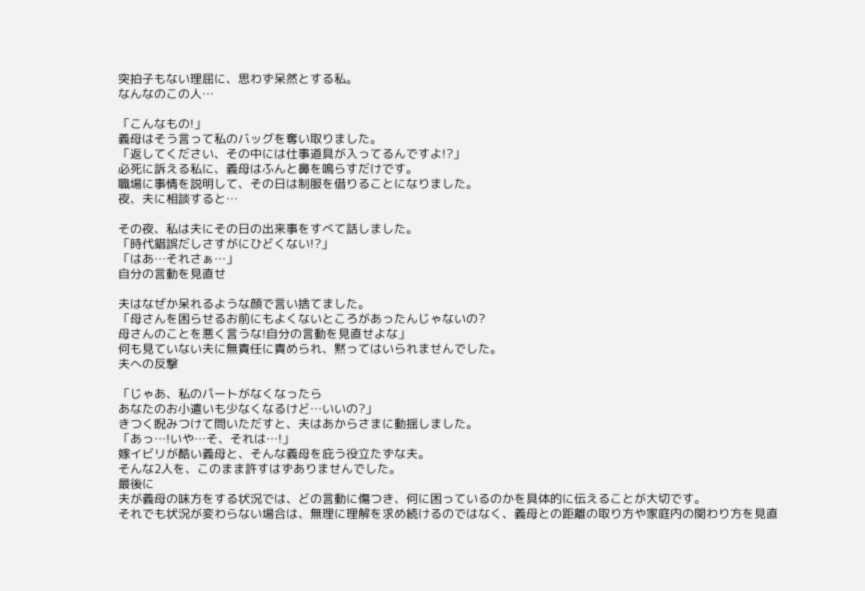突拍子もない理屈に、思わず呆然とする私。
なんなのこの人…

「こんなもの!」
義母はそう言って私のバッグを奪い取りました。
「返してください、その中には仕事道具が入ってるんですよ!?」
必死に訴える私に、義母はふんと鼻を鳴らすだけです。
職場に事情を説明して、その日は制服を借りることになりました。
夜、夫に相談すると…

その夜、私は夫にその日の出来事をすべて話しました。
「時代錯誤だしさすがにひどくない!?」
「はあ…それさぁ…」
自分の言動を見直せ

夫はなぜか呆れるような顔で言い捨てました。
「母さんを困らせるお前にもよくないところがあったんじゃないの?
母さんのことを悪く言うな!自分の言動を見直せよな」
何も見ていない夫に無責任に責められ、黙ってはいられませんでした。
夫への反撃

「じゃあ、私のパートがなくなったら
あなたのお小遣いも少なくなるけど…いいの?」
きつく睨みつけて問いただすと、夫はあからさまに動揺しました。
「あっ…!いや…そ、それは…!」
嫁イビリが酷い義母と、そんな義母を庇う役立たずな夫。
そんな2人を、このまま許すはずありませんでした。
最後に
夫が義母の味方をする状況では、どの言動に傷つき、何に困っているのかを具体的に伝えることが大切です。
それでも状況が変わらない場合は、無理に理解を求め続けるのではなく、義母との距離の取り方や家庭内の関わり方を見直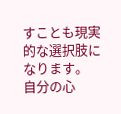すことも現実的な選択肢になります。
自分の心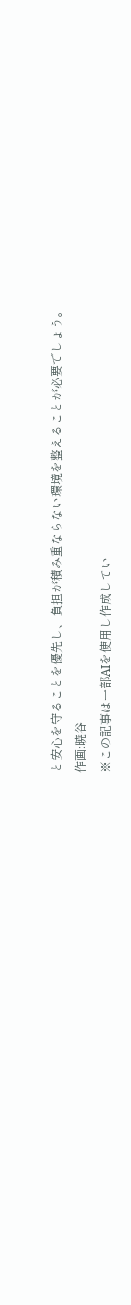と安心を守ることを優先し、負担が積み重ならない環境を整えることが必要でしょう。
作画:暁谷
※この記事は一部AIを使用し作成してい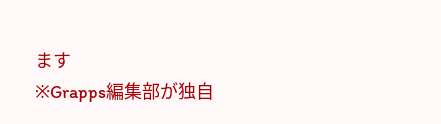ます
※Grapps編集部が独自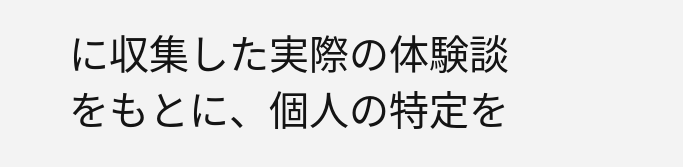に収集した実際の体験談をもとに、個人の特定を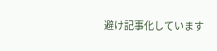避け記事化しています